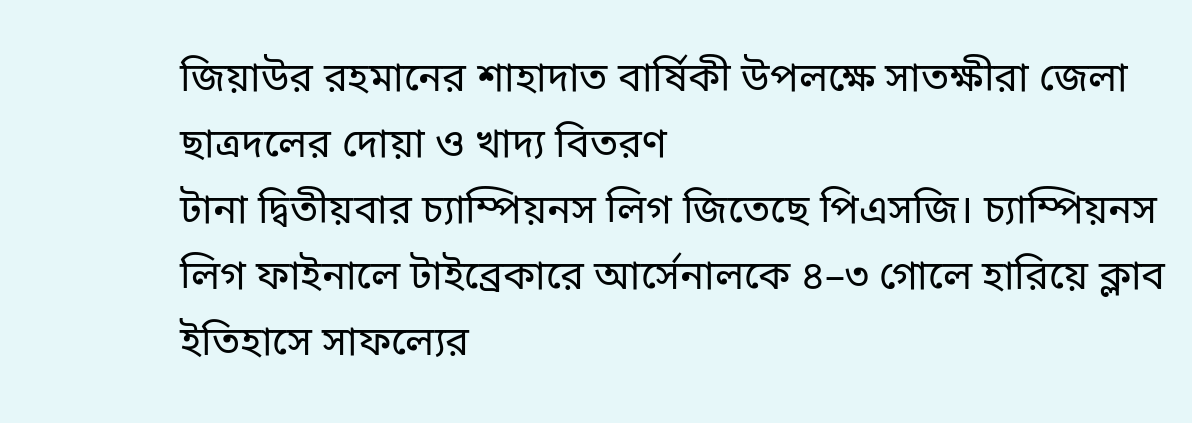জিয়াউর রহমানের শাহাদাত বার্ষিকী উপলক্ষে সাতক্ষীরা জেলা ছাত্রদলের দোয়া ও খাদ্য বিতরণ
টানা দ্বিতীয়বার চ্যাম্পিয়নস লিগ জিতেছে পিএসজি। চ্যাম্পিয়নস লিগ ফাইনালে টাইব্রেকারে আর্সেনালকে ৪–৩ গোলে হারিয়ে ক্লাব ইতিহাসে সাফল্যের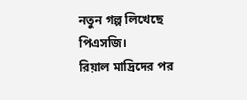নতুন গল্প লিখেছে পিএসজি।
রিয়াল মাদ্রিদের পর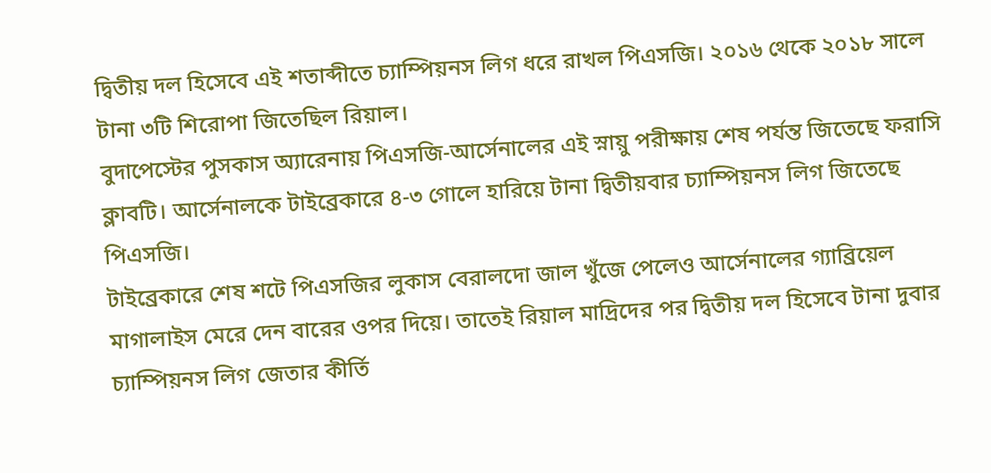দ্বিতীয় দল হিসেবে এই শতাব্দীতে চ্যাম্পিয়নস লিগ ধরে রাখল পিএসজি। ২০১৬ থেকে ২০১৮ সালে টানা ৩টি শিরোপা জিতেছিল রিয়াল।
বুদাপেস্টের পুসকাস অ্যারেনায় পিএসজি-আর্সেনালের এই স্নায়ু পরীক্ষায় শেষ পর্যন্ত জিতেছে ফরাসি ক্লাবটি। আর্সেনালকে টাইব্রেকারে ৪-৩ গোলে হারিয়ে টানা দ্বিতীয়বার চ্যাম্পিয়নস লিগ জিতেছে পিএসজি।
টাইব্রেকারে শেষ শটে পিএসজির লুকাস বেরালদো জাল খুঁজে পেলেও আর্সেনালের গ্যাব্রিয়েল মাগালাইস মেরে দেন বারের ওপর দিয়ে। তাতেই রিয়াল মাদ্রিদের পর দ্বিতীয় দল হিসেবে টানা দুবার চ্যাম্পিয়নস লিগ জেতার কীর্তি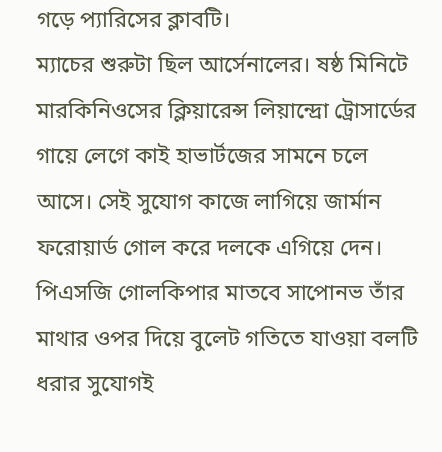গড়ে প্যারিসের ক্লাবটি।
ম্যাচের শুরুটা ছিল আর্সেনালের। ষষ্ঠ মিনিটে মারকিনিওসের ক্লিয়ারেন্স লিয়ান্দ্রো ট্রোসার্ডের গায়ে লেগে কাই হাভার্টজের সামনে চলে আসে। সেই সুযোগ কাজে লাগিয়ে জার্মান ফরোয়ার্ড গোল করে দলকে এগিয়ে দেন। পিএসজি গোলকিপার মাতবে সাপোনভ তাঁর মাথার ওপর দিয়ে বুলেট গতিতে যাওয়া বলটি ধরার সুযোগই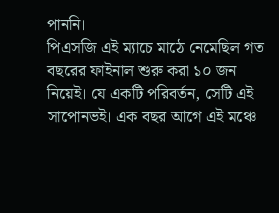পাননি।
পিএসজি এই ম্যাচে মাঠে নেমেছিল গত বছরের ফাইনাল শুরু করা ১০ জন নিয়েই। যে একটি পরিবর্তন, সেটি এই সাপোনভই। এক বছর আগে এই মঞ্চে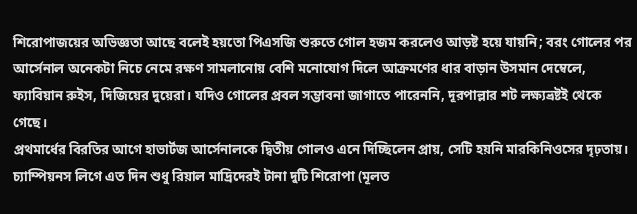শিরোপাজয়ের অভিজ্ঞতা আছে বলেই হয়তো পিএসজি শুরুতে গোল হজম করলেও আড়ষ্ট হয়ে যায়নি; বরং গোলের পর আর্সেনাল অনেকটা নিচে নেমে রক্ষণ সামলানোয় বেশি মনোযোগ দিলে আক্রমণের ধার বাড়ান উসমান দেম্বেলে, ফ্যাবিয়ান রুইস, দিজিয়ের দুয়েরা। যদিও গোলের প্রবল সম্ভাবনা জাগাতে পারেননি, দূরপাল্লার শট লক্ষ্যভ্রষ্টই থেকে গেছে।
প্রথমার্ধের বিরতির আগে হাভার্টজ আর্সেনালকে দ্বিতীয় গোলও এনে দিচ্ছিলেন প্রায়, সেটি হয়নি মারকিনিওসের দৃঢ়তায়।
চ্যাম্পিয়নস লিগে এত দিন শুধু রিয়াল মাদ্রিদেরই টানা দুটি শিরোপা (মূলত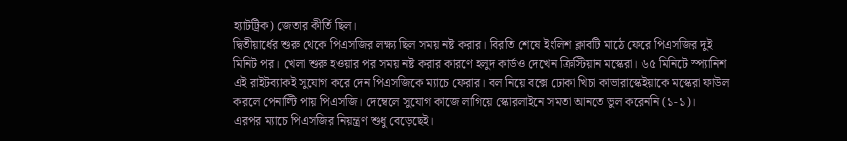হ্যাটট্রিক) জেতার কীর্তি ছিল।
দ্বিতীয়ার্ধের শুরু থেকে পিএসজির লক্ষ্য ছিল সময় নষ্ট করার। বিরতি শেষে ইংলিশ ক্লাবটি মাঠে ফেরে পিএসজির দুই মিনিট পর। খেলা শুরু হওয়ার পর সময় নষ্ট করার কারণে হলুদ কার্ডও দেখেন ক্রিস্টিয়ান মস্কেরা। ৬৫ মিনিটে স্প্যানিশ এই রাইটব্যাকই সুযোগ করে দেন পিএসজিকে ম্যাচে ফেরার। বল নিয়ে বক্সে ঢোকা খিচা কাভারাস্কেইয়াকে মস্কেরা ফাউল করলে পেনাল্টি পায় পিএসজি। দেম্বেলে সুযোগ কাজে লাগিয়ে স্কোরলাইনে সমতা আনতে ভুল করেননি (১-১)।
এরপর ম্যাচে পিএসজির নিয়ন্ত্রণ শুধু বেড়েছেই।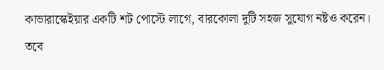কাভারাস্কেইয়ার একটি শট পোস্টে লাগে, বারকোলা দুটি সহজ সুযোগ নষ্টও করেন। তবে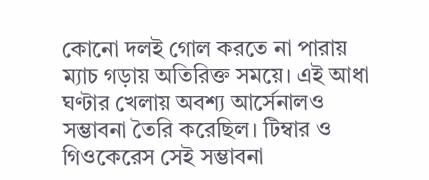কোনো দলই গোল করতে না পারায় ম্যাচ গড়ায় অতিরিক্ত সময়ে। এই আধা ঘণ্টার খেলায় অবশ্য আর্সেনালও সম্ভাবনা তৈরি করেছিল। টিম্বার ও গিওকেরেস সেই সম্ভাবনা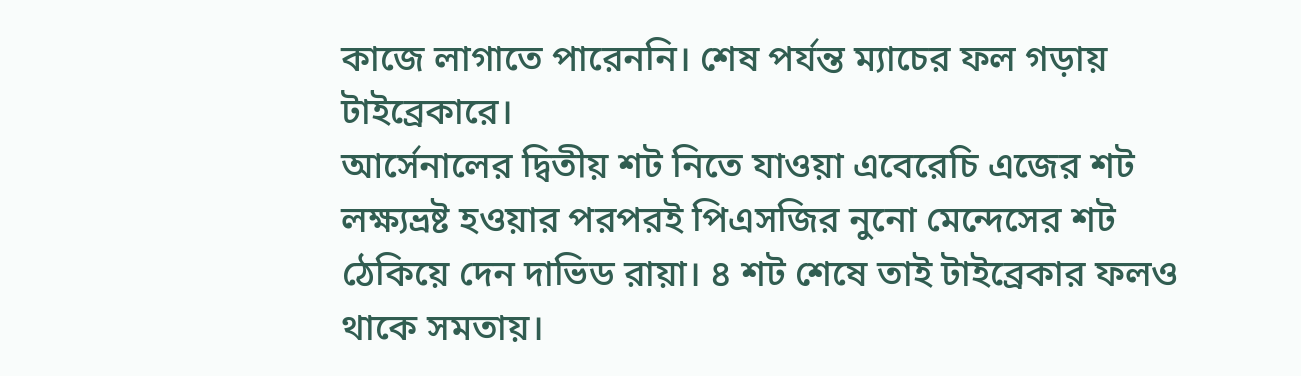কাজে লাগাতে পারেননি। শেষ পর্যন্ত ম্যাচের ফল গড়ায় টাইব্রেকারে।
আর্সেনালের দ্বিতীয় শট নিতে যাওয়া এবেরেচি এজের শট লক্ষ্যভ্রষ্ট হওয়ার পরপরই পিএসজির নুনো মেন্দেসের শট ঠেকিয়ে দেন দাভিড রায়া। ৪ শট শেষে তাই টাইব্রেকার ফলও থাকে সমতায়।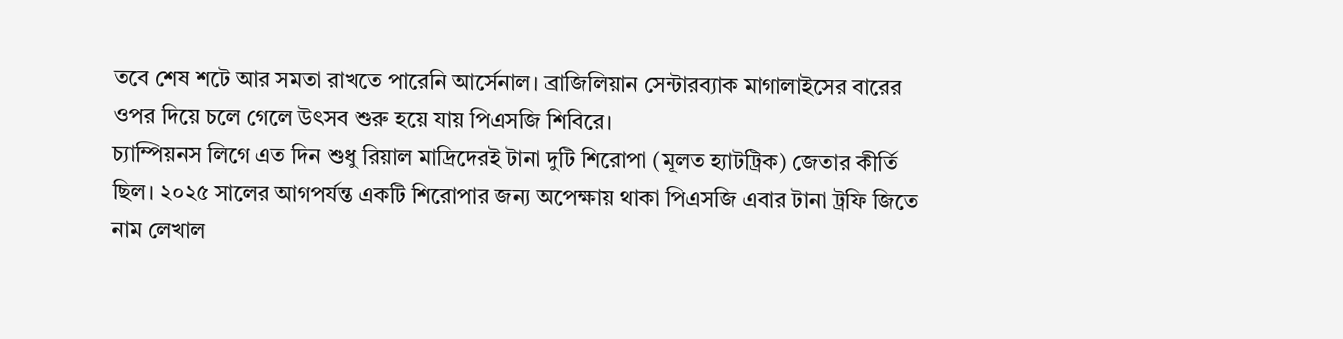তবে শেষ শটে আর সমতা রাখতে পারেনি আর্সেনাল। ব্রাজিলিয়ান সেন্টারব্যাক মাগালাইসের বারের ওপর দিয়ে চলে গেলে উৎসব শুরু হয়ে যায় পিএসজি শিবিরে।
চ্যাম্পিয়নস লিগে এত দিন শুধু রিয়াল মাদ্রিদেরই টানা দুটি শিরোপা (মূলত হ্যাটট্রিক) জেতার কীর্তি ছিল। ২০২৫ সালের আগপর্যন্ত একটি শিরোপার জন্য অপেক্ষায় থাকা পিএসজি এবার টানা ট্রফি জিতে নাম লেখাল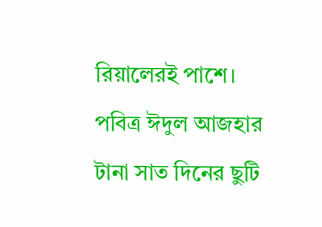রিয়ালেরই পাশে।
পবিত্র ঈদুল আজহার টানা সাত দিনের ছুটি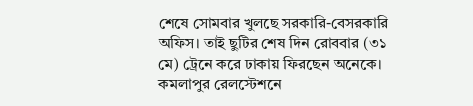শেষে সোমবার খুলছে সরকারি-বেসরকারি অফিস। তাই ছুটির শেষ দিন রোববার (৩১ মে) ট্রেনে করে ঢাকায় ফিরছেন অনেকে। কমলাপুর রেলস্টেশনে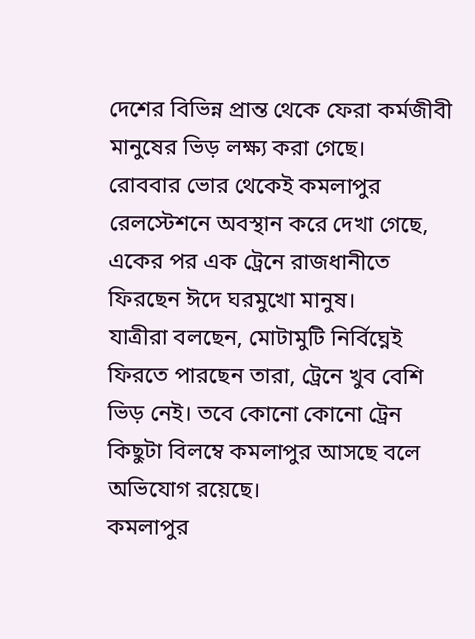দেশের বিভিন্ন প্রান্ত থেকে ফেরা কর্মজীবী মানুষের ভিড় লক্ষ্য করা গেছে।
রোববার ভোর থেকেই কমলাপুর রেলস্টেশনে অবস্থান করে দেখা গেছে, একের পর এক ট্রেনে রাজধানীতে ফিরছেন ঈদে ঘরমুখো মানুষ।
যাত্রীরা বলছেন, মোটামুটি নির্বিঘ্নেই ফিরতে পারছেন তারা, ট্রেনে খুব বেশি ভিড় নেই। তবে কোনো কোনো ট্রেন কিছুটা বিলম্বে কমলাপুর আসছে বলে অভিযোগ রয়েছে।
কমলাপুর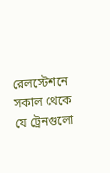রেলস্টেশনে সকাল থেকে যে ট্রেনগুলো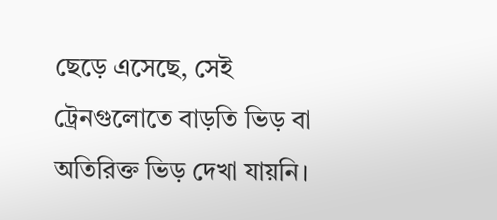ছেড়ে এসেছে, সেই ট্রেনগুলোতে বাড়তি ভিড় বা অতিরিক্ত ভিড় দেখা যায়নি।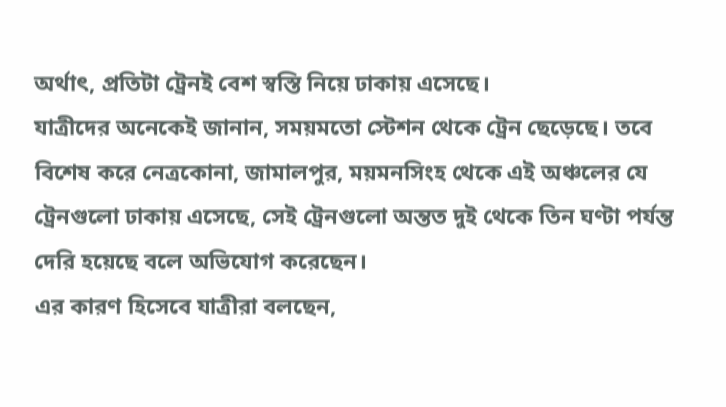অর্থাৎ, প্রতিটা ট্রেনই বেশ স্বস্তি নিয়ে ঢাকায় এসেছে।
যাত্রীদের অনেকেই জানান, সময়মতো স্টেশন থেকে ট্রেন ছেড়েছে। তবে বিশেষ করে নেত্রকোনা, জামালপুর, ময়মনসিংহ থেকে এই অঞ্চলের যে ট্রেনগুলো ঢাকায় এসেছে, সেই ট্রেনগুলো অন্তত দুই থেকে তিন ঘণ্টা পর্যন্ত দেরি হয়েছে বলে অভিযোগ করেছেন।
এর কারণ হিসেবে যাত্রীরা বলছেন,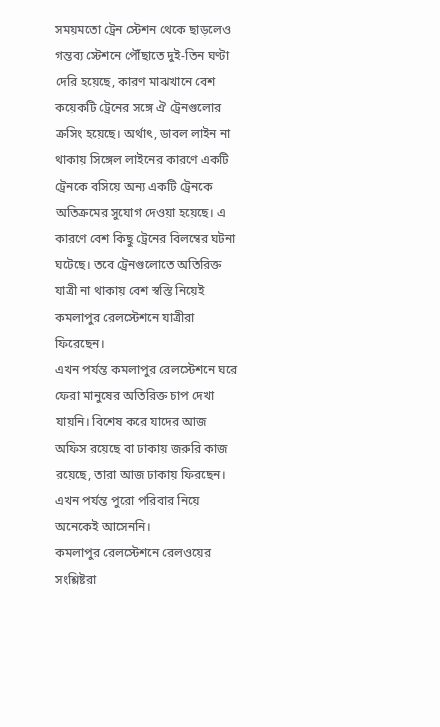সময়মতো ট্রেন স্টেশন থেকে ছাড়লেও গন্তব্য স্টেশনে পৌঁছাতে দুই-তিন ঘণ্টা দেরি হয়েছে, কারণ মাঝখানে বেশ কয়েকটি ট্রেনের সঙ্গে ঐ ট্রেনগুলোর ক্রসিং হয়েছে। অর্থাৎ, ডাবল লাইন না থাকায় সিঙ্গেল লাইনের কারণে একটি ট্রেনকে বসিয়ে অন্য একটি ট্রেনকে অতিক্রমের সুযোগ দেওয়া হয়েছে। এ কারণে বেশ কিছু ট্রেনের বিলম্বের ঘটনা ঘটেছে। তবে ট্রেনগুলোতে অতিরিক্ত যাত্রী না থাকায় বেশ স্বস্তি নিয়েই কমলাপুর রেলস্টেশনে যাত্রীরা ফিরেছেন।
এখন পর্যন্ত কমলাপুর রেলস্টেশনে ঘরে ফেরা মানুষের অতিরিক্ত চাপ দেখা যায়নি। বিশেষ করে যাদের আজ অফিস রয়েছে বা ঢাকায় জরুরি কাজ রয়েছে, তারা আজ ঢাকায় ফিরছেন। এখন পর্যন্ত পুরো পরিবার নিয়ে অনেকেই আসেননি।
কমলাপুর রেলস্টেশনে রেলওয়ের সংশ্লিষ্টরা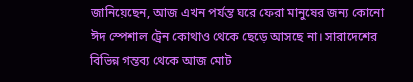জানিয়েছেন, আজ এখন পর্যন্ত ঘরে ফেরা মানুষের জন্য কোনো ঈদ স্পেশাল ট্রেন কোথাও থেকে ছেড়ে আসছে না। সারাদেশের বিভিন্ন গন্তব্য থেকে আজ মোট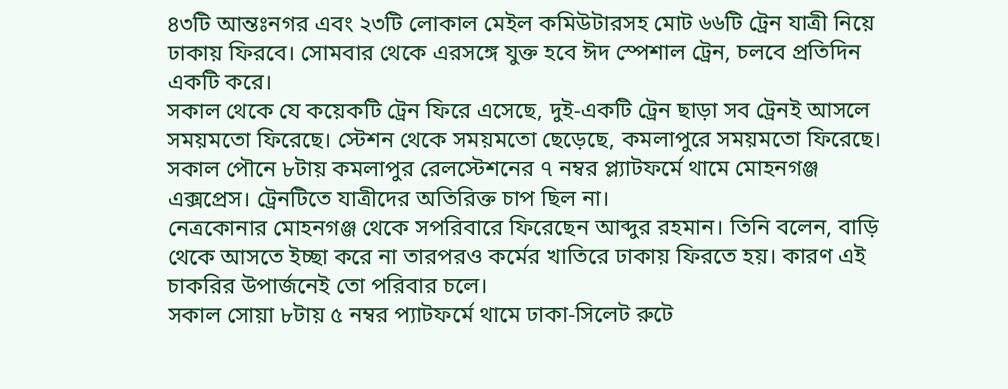৪৩টি আন্তঃনগর এবং ২৩টি লোকাল মেইল কমিউটারসহ মোট ৬৬টি ট্রেন যাত্রী নিয়ে ঢাকায় ফিরবে। সোমবার থেকে এরসঙ্গে যুক্ত হবে ঈদ স্পেশাল ট্রেন, চলবে প্রতিদিন একটি করে।
সকাল থেকে যে কয়েকটি ট্রেন ফিরে এসেছে, দুই-একটি ট্রেন ছাড়া সব ট্রেনই আসলে সময়মতো ফিরেছে। স্টেশন থেকে সময়মতো ছেড়েছে, কমলাপুরে সময়মতো ফিরেছে।
সকাল পৌনে ৮টায় কমলাপুর রেলস্টেশনের ৭ নম্বর প্ল্যাটফর্মে থামে মোহনগঞ্জ এক্সপ্রেস। ট্রেনটিতে যাত্রীদের অতিরিক্ত চাপ ছিল না।
নেত্রকোনার মোহনগঞ্জ থেকে সপরিবারে ফিরেছেন আব্দুর রহমান। তিনি বলেন, বাড়ি থেকে আসতে ইচ্ছা করে না তারপরও কর্মের খাতিরে ঢাকায় ফিরতে হয়। কারণ এই চাকরির উপার্জনেই তো পরিবার চলে।
সকাল সোয়া ৮টায় ৫ নম্বর প্যাটফর্মে থামে ঢাকা-সিলেট রুটে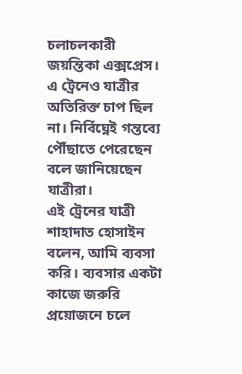চলাচলকারী জয়ন্তিকা এক্সপ্রেস। এ ট্রেনেও যাত্রীর অতিরিক্ত চাপ ছিল না। নির্বিঘ্নেই গন্তব্যে পৌঁছাতে পেরেছেন বলে জানিয়েছেন যাত্রীরা।
এই ট্রেনের যাত্রী শাহাদাত হোসাইন বলেন, আমি ব্যবসা করি। ব্যবসার একটা কাজে জরুরি প্রয়োজনে চলে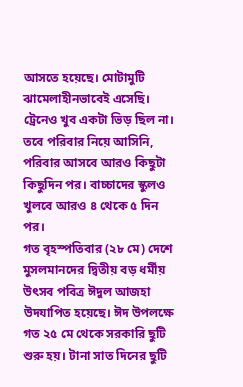আসতে হয়েছে। মোটামুটি ঝামেলাহীনভাবেই এসেছি। ট্রেনেও খুব একটা ভিড় ছিল না। তবে পরিবার নিয়ে আসিনি, পরিবার আসবে আরও কিছুটা কিছুদিন পর। বাচ্চাদের স্কুলও খুলবে আরও ৪ থেকে ৫ দিন পর।
গত বৃহস্পতিবার (২৮ মে) দেশে মুসলমানদের দ্বিতীয় বড় ধর্মীয় উৎসব পবিত্র ঈদুল আজহা উদযাপিত হয়েছে। ঈদ উপলক্ষে গত ২৫ মে থেকে সরকারি ছুটি শুরু হয়। টানা সাত দিনের ছুটি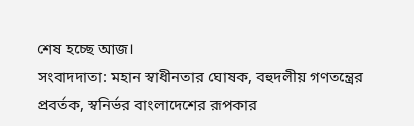শেষ হচ্ছে আজ।
সংবাদদাতা: মহান স্বাধীনতার ঘোষক, বহুদলীয় গণতন্ত্রের প্রবর্তক, স্বনির্ভর বাংলাদেশের রূপকার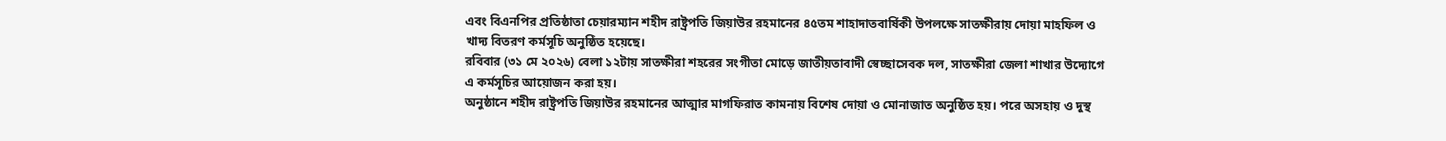এবং বিএনপির প্রতিষ্ঠাতা চেয়ারম্যান শহীদ রাষ্ট্রপতি জিয়াউর রহমানের ৪৫তম শাহাদাতবার্ষিকী উপলক্ষে সাতক্ষীরায় দোয়া মাহফিল ও খাদ্য বিতরণ কর্মসূচি অনুষ্ঠিত হয়েছে।
রবিবার (৩১ মে ২০২৬) বেলা ১২টায় সাতক্ষীরা শহরের সংগীতা মোড়ে জাতীয়তাবাদী স্বেচ্ছাসেবক দল, সাতক্ষীরা জেলা শাখার উদ্যোগে এ কর্মসূচির আয়োজন করা হয়।
অনুষ্ঠানে শহীদ রাষ্ট্রপতি জিয়াউর রহমানের আত্মার মাগফিরাত কামনায় বিশেষ দোয়া ও মোনাজাত অনুষ্ঠিত হয়। পরে অসহায় ও দুস্থ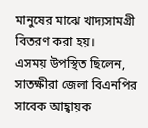মানুষের মাঝে খাদ্যসামগ্রী বিতরণ করা হয়।
এসময় উপস্থিত ছিলেন, সাতক্ষীরা জেলা বিএনপির সাবেক আহ্বায়ক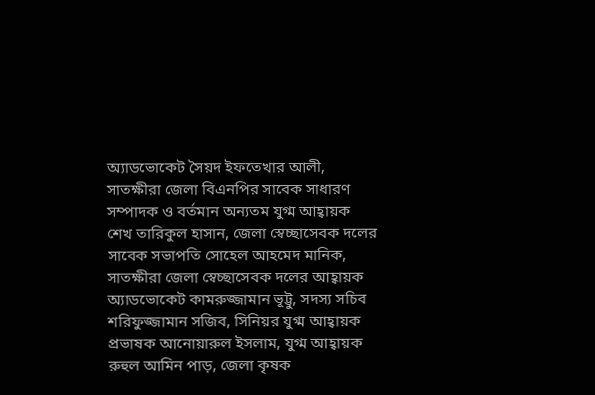অ্যাডভোকেট সৈয়দ ইফতেখার আলী, সাতক্ষীরা জেলা বিএনপির সাবেক সাধারণ সম্পাদক ও বর্তমান অন্যতম যুগ্ম আহ্বায়ক শেখ তারিকুল হাসান, জেলা স্বেচ্ছাসেবক দলের সাবেক সভাপতি সোহেল আহমেদ মানিক, সাতক্ষীরা জেলা স্বেচ্ছাসেবক দলের আহ্বায়ক অ্যাডভোকেট কামরুজ্জামান ভূট্টু, সদস্য সচিব শরিফুজ্জামান সজিব, সিনিয়র যুগ্ম আহ্বায়ক প্রভাষক আনোয়ারুল ইসলাম, যুগ্ম আহ্বায়ক রুহুল আমিন পাড়, জেলা কৃষক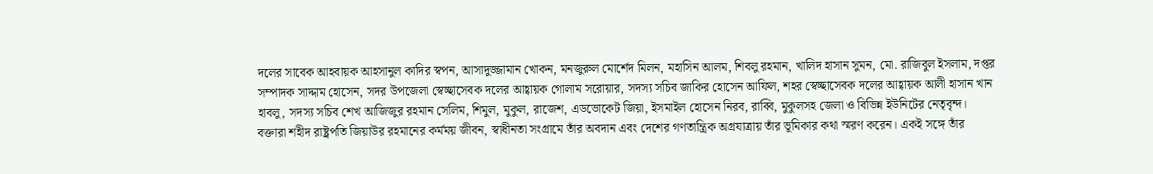দলের সাবেক আহবায়ক আহসানুল কাদির স্বপন, আসাদুজ্জামান খোকন, মনজুরুল মোর্শেদ মিলন, মহাসিন আলম, শিবলু রহমান, খালিদ হাসান সুমন, মো. রাজিবুল ইসলাম, দপ্তর সম্পাদক সাদ্দাম হোসেন, সদর উপজেলা স্বেচ্ছাসেবক দলের আহ্বায়ক গোলাম সরোয়ার, সদস্য সচিব জাকির হোসেন আফিল, শহর স্বেচ্ছাসেবক দলের আহ্বায়ক আলী হাসান খান হাবলু, সদস্য সচিব শেখ আজিজুর রহমান সেলিম, শিমুল, মুকুল, রাজেশ, এডভোকেট জিয়া, ইসমাইল হোসেন নিরব, রাব্বি, মুকুলসহ জেলা ও বিভিন্ন ইউনিটের নেতৃবৃন্দ।
বক্তারা শহীদ রাষ্ট্রপতি জিয়াউর রহমানের কর্মময় জীবন, স্বাধীনতা সংগ্রামে তাঁর অবদান এবং দেশের গণতান্ত্রিক অগ্রযাত্রায় তাঁর ভূমিকার কথা স্মরণ করেন। একই সঙ্গে তাঁর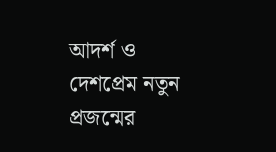আদর্শ ও দেশপ্রেম নতুন প্রজন্মের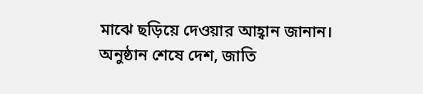মাঝে ছড়িয়ে দেওয়ার আহ্বান জানান।
অনুষ্ঠান শেষে দেশ, জাতি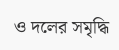ও দলের সমৃদ্ধি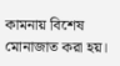কামনায় বিশেষ মোনাজাত করা হয়।